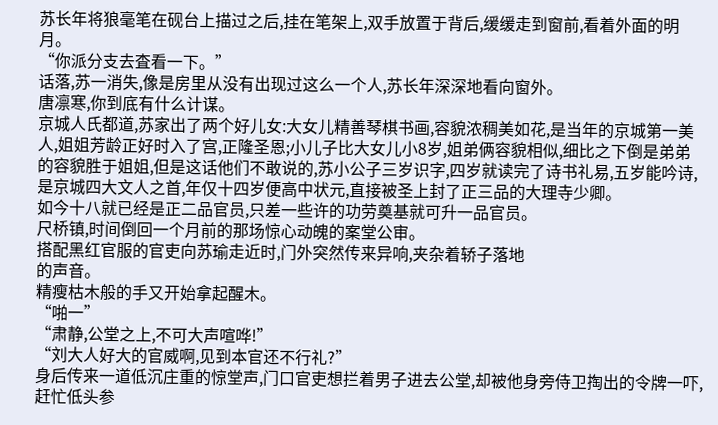苏长年将狼毫笔在砚台上描过之后,挂在笔架上,双手放置于背后,缓缓走到窗前,看着外面的明月。
“你派分支去査看一下。”
话落,苏一消失,像是房里从没有出现过这么一个人,苏长年深深地看向窗外。
唐凛寒,你到底有什么计谋。
京城人氏都道,苏家出了两个好儿女:大女儿精善琴棋书画,容貌浓稠美如花,是当年的京城第一美人,姐姐芳龄正好时入了宫,正隆圣恩;小儿子比大女儿小8岁,姐弟俩容貌相似,细比之下倒是弟弟的容貌胜于姐姐,但是这话他们不敢说的,苏小公子三岁识字,四岁就读完了诗书礼易,五岁能吟诗,是京城四大文人之首,年仅十四岁便高中状元,直接被圣上封了正三品的大理寺少卿。
如今十八就已经是正二品官员,只差一些许的功劳奠基就可升一品官员。
尺桥镇,时间倒回一个月前的那场惊心动魄的案堂公审。
搭配黑红官服的官吏向苏瑜走近时,门外突然传来异响,夹杂着轿子落地
的声音。
精瘦枯木般的手又开始拿起醒木。
“啪一”
“肃静,公堂之上,不可大声喧哗!”
“刘大人好大的官威啊,见到本官还不行礼?”
身后传来一道低沉庄重的惊堂声,门口官吏想拦着男子进去公堂,却被他身旁侍卫掏出的令牌一吓,赶忙低头参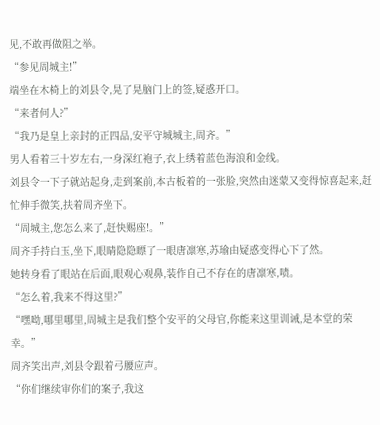见,不敢再做阻之举。
“参见周城主!”
端坐在木椅上的刘县令,晃了晃脑门上的签,疑惑开口。
“来者何人?”
“我乃是皇上亲封的正四品,安平守城城主,周齐。”
男人看着三十岁左右,一身深红袍子,衣上绣着蓝色海浪和金线。
刘县令一下子就站起身,走到案前,本古板着的一张脸,突然由迷蒙又变得惊喜起来,赶忙伸手微笑,扶着周齐坐下。
“周城主,您怎么来了,赶快赐座!。”
周齐手持白玉,坐下,眼睛隐隐瞟了一眼唐凛寒,苏瑜由疑惑变得心下了然。
她转身看了眼站在后面,眼观心观鼻,装作自己不存在的唐凛寒,啧。
“怎么着,我来不得这里?”
“嘿呦,哪里哪里,周城主是我们整个安平的父母官,你能来这里训诫,是本堂的荣幸。”
周齐笑出声,刘县令跟着弓腰应声。
“你们继续审你们的案子,我这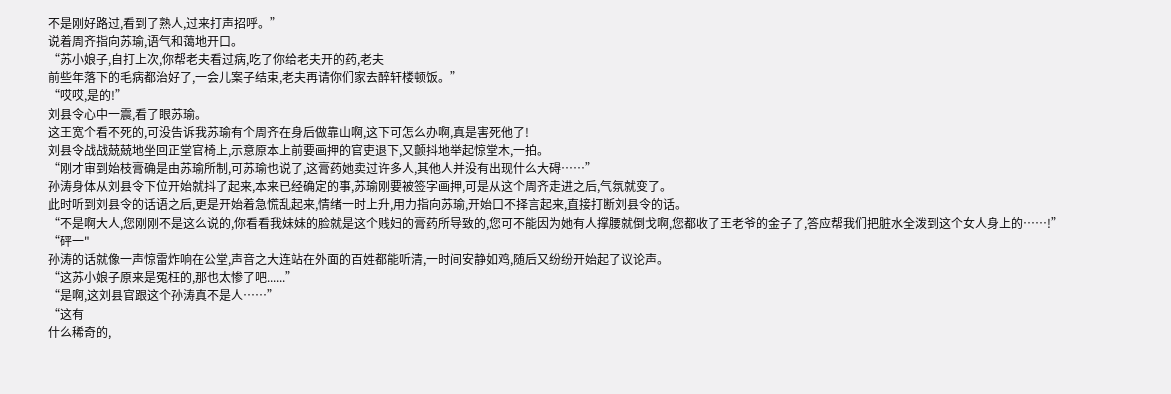不是刚好路过,看到了熟人,过来打声招呼。”
说着周齐指向苏瑜,语气和蔼地开口。
“苏小娘子,自打上次,你帮老夫看过病,吃了你给老夫开的药,老夫
前些年落下的毛病都治好了,一会儿案子结束,老夫再请你们家去醉轩楼顿饭。”
“哎哎,是的!”
刘县令心中一震,看了眼苏瑜。
这王宽个看不死的,可没告诉我苏瑜有个周齐在身后做靠山啊,这下可怎么办啊,真是害死他了!
刘县令战战兢兢地坐回正堂官椅上,示意原本上前要画押的官吏退下,又颤抖地举起惊堂木,一拍。
“刚才审到始枝膏确是由苏瑜所制,可苏瑜也说了,这膏药她卖过许多人,其他人并没有出现什么大碍……”
孙涛身体从刘县令下位开始就抖了起来,本来已经确定的事,苏瑜刚要被签字画押,可是从这个周齐走进之后,气氛就变了。
此时听到刘县令的话语之后,更是开始着急慌乱起来,情绪一时上升,用力指向苏瑜,开始口不择言起来,直接打断刘县令的话。
“不是啊大人,您刚刚不是这么说的,你看看我妹妹的脸就是这个贱妇的膏药所导致的,您可不能因为她有人撑腰就倒戈啊,您都收了王老爷的金子了,答应帮我们把脏水全泼到这个女人身上的……!”
“砰一"
孙涛的话就像一声惊雷炸响在公堂,声音之大连站在外面的百姓都能听清,一时间安静如鸡,随后又纷纷开始起了议论声。
“这苏小娘子原来是冤枉的,那也太惨了吧......”
“是啊,这刘县官跟这个孙涛真不是人……”
“这有
什么稀奇的,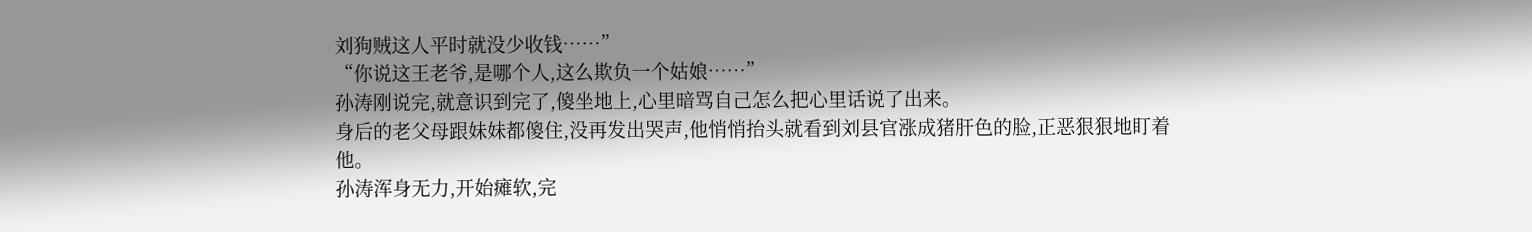刘狗贼这人平时就没少收钱……”
“你说这王老爷,是哪个人,这么欺负一个姑娘……”
孙涛刚说完,就意识到完了,傻坐地上,心里暗骂自己怎么把心里话说了出来。
身后的老父母跟妹妹都傻住,没再发出哭声,他悄悄抬头就看到刘县官涨成猪肝色的脸,正恶狠狠地盯着他。
孙涛浑身无力,开始瘫软,完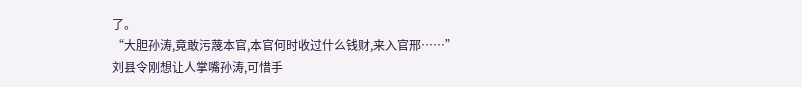了。
“大胆孙涛,竟敢污蔑本官,本官何时收过什么钱财,来入官邢……”
刘县令刚想让人掌嘴孙涛,可惜手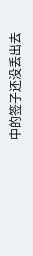中的签子还没丢出去